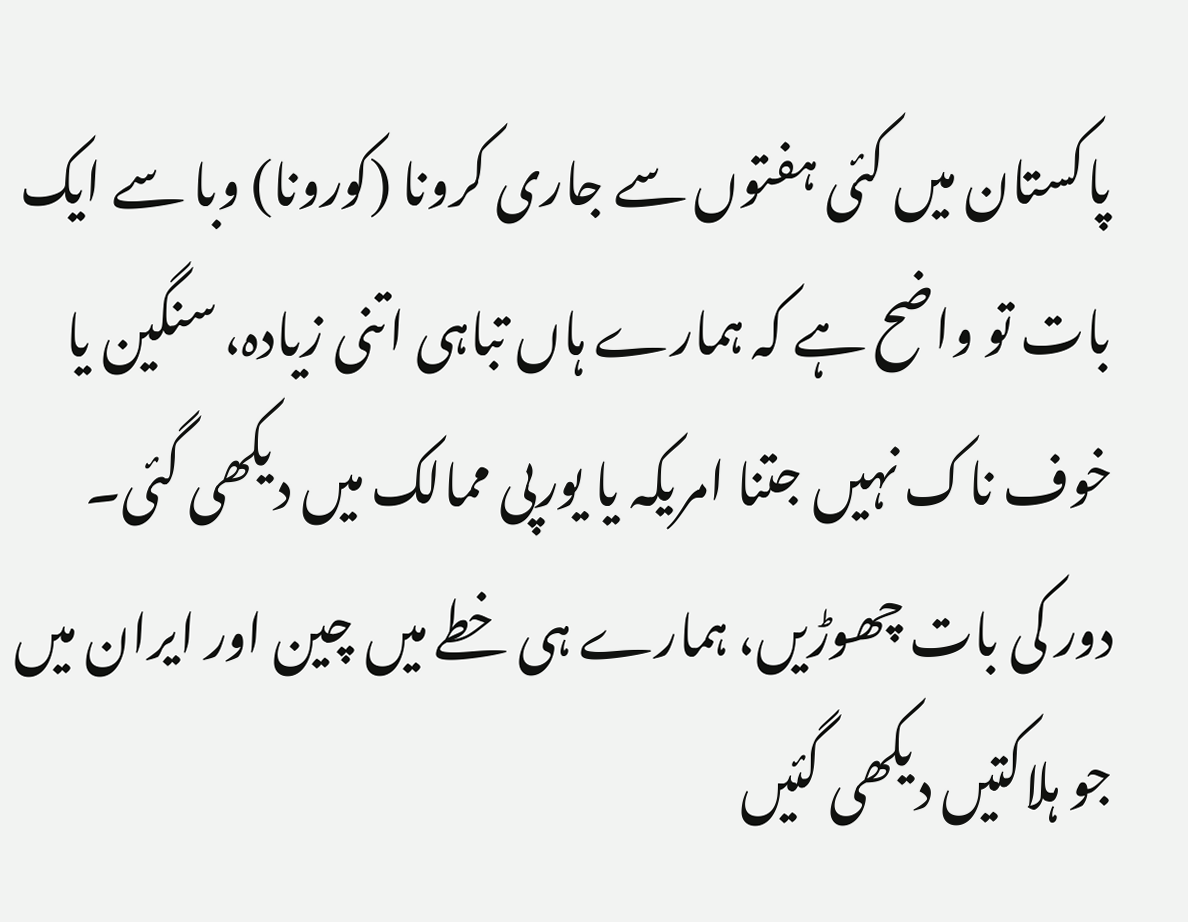پاکستان میں کئی ہفتوں سے جاری کرونا (کورونا) وبا سے ایک بات تو واضح ہے کہ ہمارے ہاں تباہی اتنی زیادہ، سنگین یا خوف ناک نہیں جتنا امریکہ یا یورپی ممالک میں دیکھی گئی۔
دور کی بات چھوڑیں، ہمارے ہی خطے میں چین اور ایران میں جو ہلاکتیں دیکھی گئیں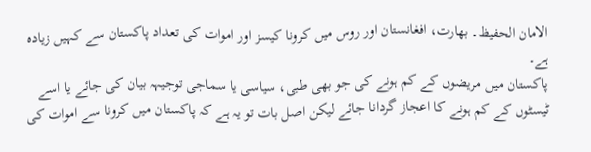الامان الحفیظ۔ بھارت، افغانستان اور روس میں کرونا کیسز اور اموات کی تعداد پاکستان سے کہیں زیادہ ہے۔
پاکستان میں مریضوں کے کم ہونے کی جو بھی طبی، سیاسی یا سماجی توجیہہ بیان کی جائے یا اسے ٹیسٹوں کے کم ہونے کا اعجاز گردانا جائے لیکن اصل بات تو یہ ہے کہ پاکستان میں کرونا سے اموات کی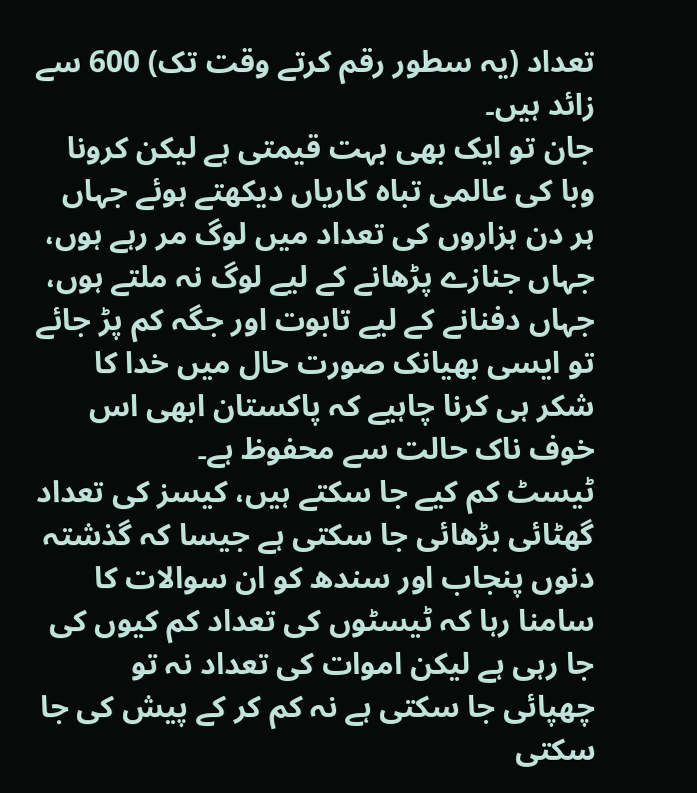تعداد (یہ سطور رقم کرتے وقت تک) 600 سے زائد ہیں۔
جان تو ایک بھی بہت قیمتی ہے لیکن کرونا وبا کی عالمی تباہ کاریاں دیکھتے ہوئے جہاں ہر دن ہزاروں کی تعداد میں لوگ مر رہے ہوں، جہاں جنازے پڑھانے کے لیے لوگ نہ ملتے ہوں، جہاں دفنانے کے لیے تابوت اور جگہ کم پڑ جائے تو ایسی بھیانک صورت حال میں خدا کا شکر ہی کرنا چاہیے کہ پاکستان ابھی اس خوف ناک حالت سے محفوظ ہے۔
ٹیسٹ کم کیے جا سکتے ہیں، کیسز کی تعداد گھٹائی بڑھائی جا سکتی ہے جیسا کہ گذشتہ دنوں پنجاب اور سندھ کو ان سوالات کا سامنا رہا کہ ٹیسٹوں کی تعداد کم کیوں کی جا رہی ہے لیکن اموات کی تعداد نہ تو چھپائی جا سکتی ہے نہ کم کر کے پیش کی جا سکتی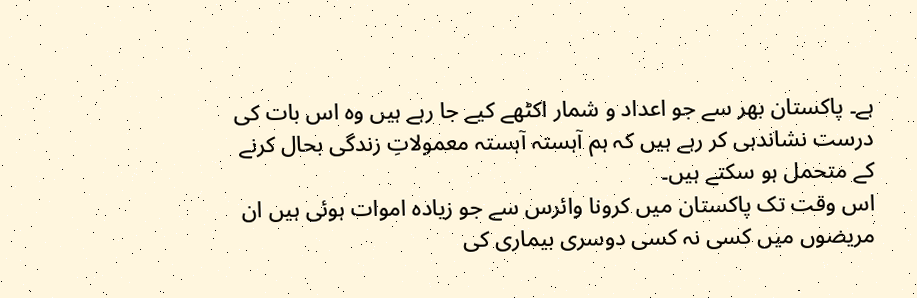ہے۔ پاکستان بھر سے جو اعداد و شمار اکٹھے کیے جا رہے ہیں وہ اس بات کی درست نشاندہی کر رہے ہیں کہ ہم آہستہ آہستہ معمولاتِ زندگی بحال کرنے کے متحمل ہو سکتے ہیں۔
اس وقت تک پاکستان میں کرونا وائرس سے جو زیادہ اموات ہوئی ہیں ان مریضوں میں کسی نہ کسی دوسری بیماری کی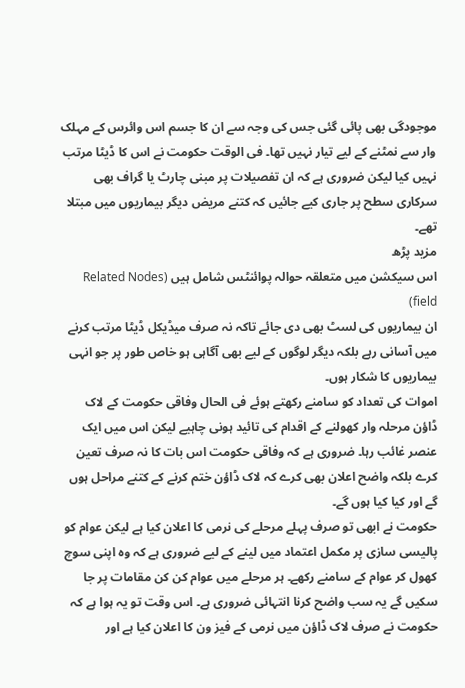موجودگی بھی پائی گئی جس کی وجہ سے ان کا جسم اس وائرس کے مہلک وار سے نمٹنے کے لیے تیار نہیں تھا۔ فی الوقت حکومت نے اس کا ڈیٹا مرتب نہیں کیا لیکن ضروری ہے کہ ان تفصیلات پر مبنی چارٹ یا گراف بھی سرکاری سطح پر جاری کیے جائیں کہ کتنے مریض دیگر بیماریوں میں مبتلا تھے۔
مزید پڑھ
اس سیکشن میں متعلقہ حوالہ پوائنٹس شامل ہیں (Related Nodes field)
ان بیماریوں کی لسٹ بھی دی جائے تاکہ نہ صرف میڈیکل ڈیٹا مرتب کرنے میں آسانی رہے بلکہ دیگر لوگوں کے لیے بھی آگاہی ہو خاص طور پر جو انہی بیماریوں کا شکار ہوں۔
اموات کی تعداد کو سامنے رکھتے ہوئے فی الحال وفاقی حکومت کے لاک ڈاؤن مرحلہ وار کھولنے کے اقدام کی تائید ہونی چاہیے لیکن اس میں ایک عنصر غائب رہا۔ ضروری ہے کہ وفاقی حکومت اس بات کا نہ صرف تعین کرے بلکہ واضح اعلان بھی کرے کہ لاک ڈاؤن ختم کرنے کے کتنے مراحل ہوں گے اور کیا کیا ہوں گے۔
حکومت نے ابھی تو صرف پہلے مرحلے کی نرمی کا اعلان کیا ہے لیکن عوام کو پالیسی سازی پر مکمل اعتماد میں لینے کے لیے ضروری ہے کہ وہ اپنی سوچ کھول کر عوام کے سامنے رکھے۔ ہر مرحلے میں عوام کن کن مقامات پر جا سکیں گے یہ سب واضح کرنا انتہائی ضروری ہے۔ اس وقت تو یہ ہوا ہے کہ حکومت نے صرف لاک ڈاؤن میں نرمی کے فیز ون کا اعلان کیا ہے اور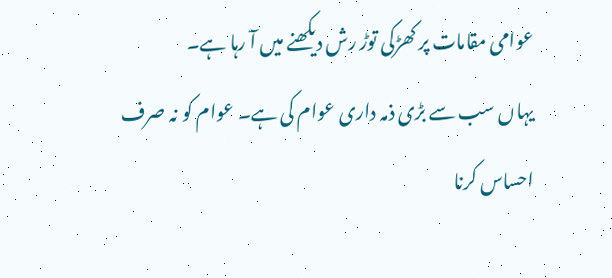عوامی مقامات پر کھڑکی توڑ رش دیکھنے میں آ رہا ہے۔
یہاں سب سے بڑی ذمہ داری عوام کی ہے۔ عوام کو نہ صرف احساس کرنا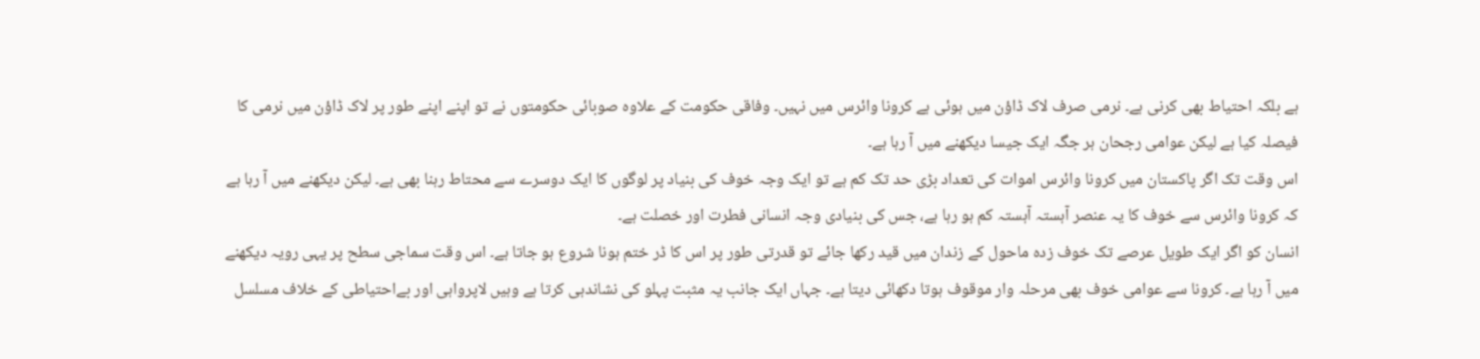ہے بلکہ احتیاط بھی کرنی ہے۔ نرمی صرف لاک ڈاؤن میں ہوئی ہے کرونا وائرس میں نہیں۔ وفاقی حکومت کے علاوہ صوبائی حکومتوں نے تو اپنے اپنے طور پر لاک ڈاؤن میں نرمی کا فیصلہ کیا ہے لیکن عوامی رجحان ہر جگہ ایک جیسا دیکھنے میں آ رہا ہے۔
اس وقت تک اگر پاکستان میں کرونا وائرس اموات کی تعداد بڑی حد تک کم ہے تو ایک وجہ خوف کی بنیاد پر لوگوں کا ایک دوسرے سے محتاط رہنا بھی ہے۔ لیکن دیکھنے میں آ رہا ہے کہ کرونا وائرس سے خوف کا یہ عنصر آہستہ آہستہ کم ہو رہا ہے، جس کی بنیادی وجہ انسانی فطرت اور خصلت ہے۔
انسان کو اگر ایک طویل عرصے تک خوف زدہ ماحول کے زندان میں قید رکھا جائے تو قدرتی طور پر اس کا ڈر ختم ہونا شروع ہو جاتا ہے۔ اس وقت سماجی سطح پر یہی رویہ دیکھنے میں آ رہا ہے۔ کرونا سے عوامی خوف بھی مرحلہ وار موقوف ہوتا دکھائی دیتا ہے۔ جہاں ایک جانب یہ مثبت پہلو کی نشاندہی کرتا ہے وہیں لاپرواہی اور بےاحتیاطی کے خلاف مسلسل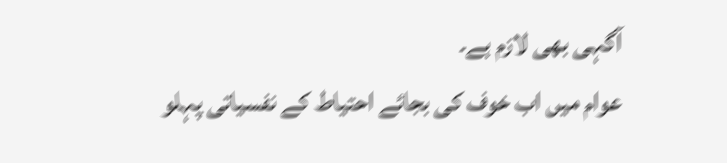آگہی بھی لازم ہے۔
عوام میں اب خوف کی بجائے احتیاط کے نفسیاتی پہلو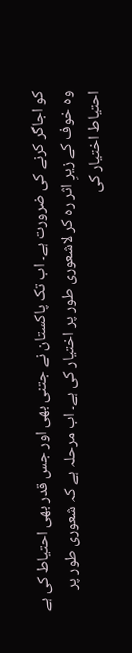کو اجاگر کرنے کی ضرورت ہے۔ اب تک پاکستان نے جتنی بھی اور جس قدر بھی احتیاط کی ہے وہ خوف کے زیرِ اثر رہ کر لاشعوری طور پر اختیار کی ہے۔ اب مرحلہ ہے کہ شعوری طور پر احتیاط اختیار کی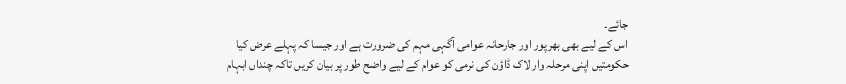جائے۔
اس کے لیے بھی بھرپور اور جارحانہ عوامی آگہی مہم کی ضرورت ہے اور جیسا کہ پہلے عرض کیا حکومتیں اپنی مرحلہ وار لاک ڈاؤن کی نرمی کو عوام کے لیے واضح طور پر بیان کریں تاکہ چنداں ابہام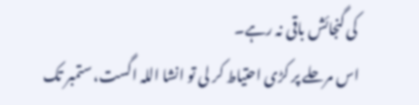کی گنجائش باقی نہ رہے۔
اس مرحلے پر کڑی احتیاط کر لی تو انشا اللہ اگست، ستمبر تک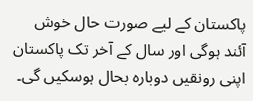پاکستان کے لیے صورت حال خوش آئند ہوگی اور سال کے آخر تک پاکستان اپنی رونقیں دوبارہ بحال ہوسکیں گی۔